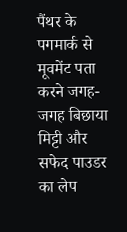पैंथर के पगमार्क से मूवमेंट पता करने जगह-जगह बिछाया मिट्टी और सफेद पाउडर का लेप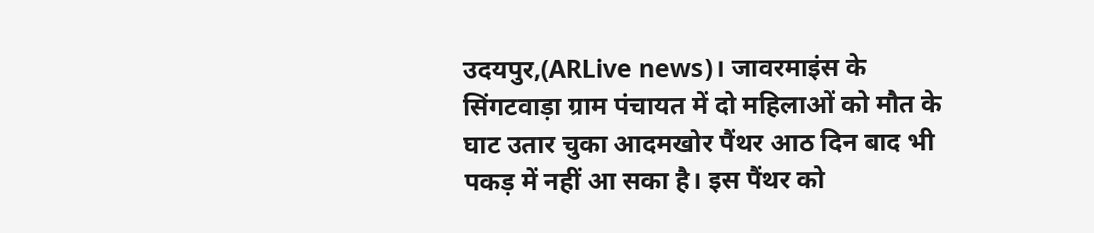उदयपुर,(ARLive news)। जावरमाइंस के सिंगटवाड़ा ग्राम पंचायत में दो महिलाओं को मौत के घाट उतार चुका आदमखोर पैंथर आठ दिन बाद भी पकड़ में नहीं आ सका है। इस पैंथर को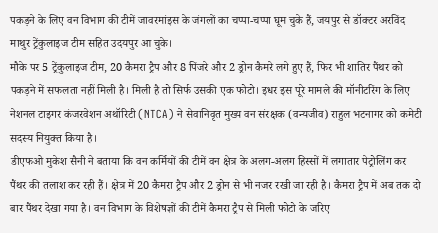पकड़ने के लिए वन विभाग की टीमें जावरमांइस के जंगलों का चप्पा-चप्पा घूम चुके हैं, जयपुर से डॉक्टर अरविंद माथुर ट्रेंकुलाइज टीम सहित उदयपुर आ चुके।
मौके पर 5 ट्रेंकुलाइज टीम, 20 कैमरा ट्रैप और 8 पिंजरे और 2 ड्रोन कैमरे लगे हुए हैं, फिर भी शातिर पैंथर को पकड़ने में सफलता नहीं मिली है। मिली है तो सिर्फ उसकी एक फोटो। इधर इस पूरे मामले की मॉनीटरिंग के लिए नेशनल टाइगर कंजरवेशन अथॉरिटी (NTCA) ने सेवानिवृत मुख्य वन संरक्षक (वन्यजीव) राहुल भटनागर को कमेटी सदस्य नियुक्त किया है।
डीएफओ मुकेश सैनी ने बताया कि वन कर्मियों की टीमें वन क्षेत्र के अलग-अलग हिस्सों में लगातार पेट्रोलिंग कर पैंथर की तलाश कर रही हैं। क्षेत्र में 20 कैमरा ट्रैप और 2 ड्रोन से भी नजर रखी जा रही है। कैमरा ट्रैप में अब तक दो बार पैंथर देखा गया है। वन विभाग के विशेषज्ञों की टीमें कैमरा ट्रैप से मिली फोटो के जरिए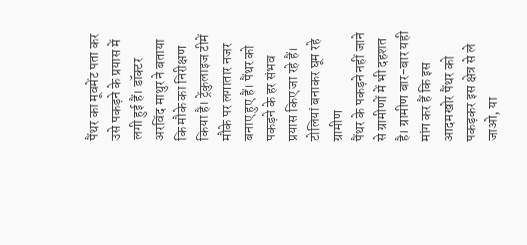पैंथर का मूवमेंट पता कर उसे पकड़ने के प्रयास में लगी हुई हैं। डॉक्टर अरविंद माथुर ने बताया कि मौके का निरीक्षण किया है। ट्रेंकुलाइज टीमें मौके पर लगातार नजर बनाए हुए हैं। पैंथर को पकड़ने के हर संभव प्रयास किए जा रहे हैं।
टोलियां बनाकर घूम रहे ग्रामीण
पैंथर के पकड़ने नहीं जाने से ग्रामीणों में भी दहशत है। ग्रामीण बार-बार यही मांग कर हैं कि इस आदमखोर पैंथर को पकड़कर इस क्षेत्र से ले जाओ, या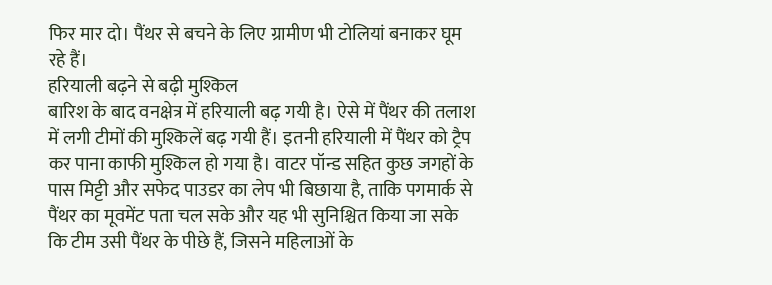फिर मार दो। पैंथर से बचने के लिए ग्रामीण भी टोलियां बनाकर घूम रहे हैं।
हरियाली बढ़ने से बढ़ी मुश्किल
बारिश के बाद वनक्षेत्र में हरियाली बढ़ गयी है। ऐसे में पैंथर की तलाश में लगी टीमों की मुश्किलें बढ़ गयी हैं। इतनी हरियाली में पैंथर को ट्रैप कर पाना काफी मुश्किल हो गया है। वाटर पॉन्ड सहित कुछ जगहों के पास मिट्टी और सफेद पाउडर का लेप भी बिछाया है, ताकि पगमार्क से पैंथर का मूवमेंट पता चल सके और यह भी सुनिश्चित किया जा सके कि टीम उसी पैंथर के पीछे हैं, जिसने महिलाओं के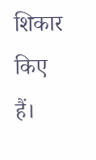शिकार किए हैं।